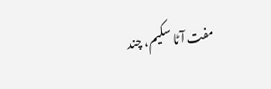مفت آٹا سکیم، چند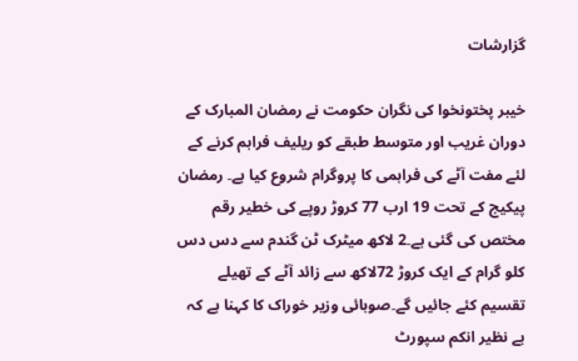گزارشات

خیبر پختونخوا کی نگران حکومت نے رمضان المبارک کے دوران غریب اور متوسط طبقے کو ریلیف فراہم کرنے کے لئے مفت آٹے کی فراہمی کا پروگرام شروع کیا ہے۔ رمضان پیکیج کے تحت 19 ارب 77 کروڑ روپے کی خطیر رقم مختص کی گئی ہے۔2 لاکھ میٹرک ٹن گندم سے دس دس کلو گرام کے ایک کروڑ 72لاکھ سے زائد آٹے کے تھیلے تقسیم کئے جائیں گے۔صوبائی وزیر خوراک کا کہنا ہے کہ بے نظیر انکم سپورٹ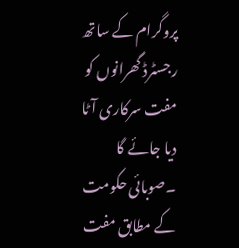پروگرام کے ساتھ رجسٹرڈ گھرانوں کو مفت سرکاری آٹا دیا جائے گا ۔صوبائی حکومت کے مطابق مفت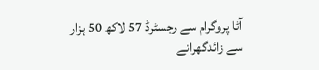آٹا پروگرام سے رجسٹرڈ 57 لاکھ 50 ہزار سے زائدگھرانے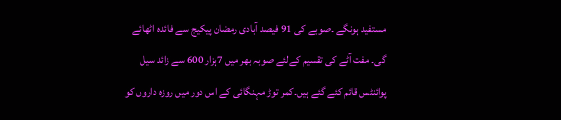مستفید ہونگے ۔صوبے کی 91 فیصد آبادی رمضان پیکیج سے فائدہ اٹھائے گی۔ مفت آٹے کی تقسیم کےلئے صوبہ بھر میں 7ہزار 600 سے زائد سیل پوائنٹس قائم کئے گئے ہیں۔کمر توڑ مہنگائی کے اس دور میں روزہ داروں کو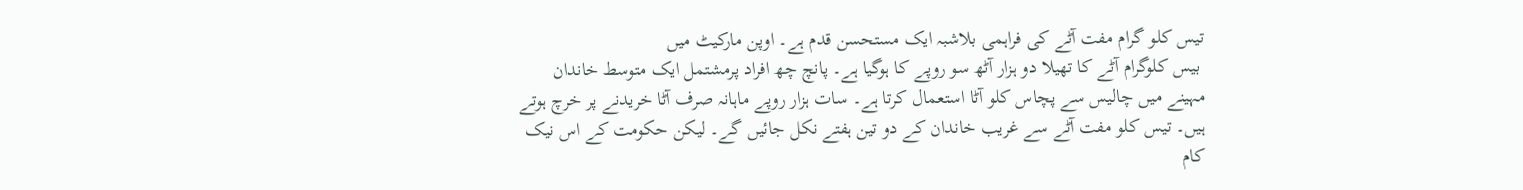تیس کلو گرام مفت آٹے کی فراہمی بلاشبہ ایک مستحسن قدم ہے۔ اوپن مارکیٹ میں
 بیس کلوگرام آٹے کا تھیلا دو ہزار آٹھ سو روپے کا ہوگیا ہے۔ پانچ چھ افراد پرمشتمل ایک متوسط خاندان مہینے میں چالیس سے پچاس کلو آٹا استعمال کرتا ہے۔ سات ہزار روپے ماہانہ صرف آٹا خریدنے پر خرچ ہوتے ہیں۔ تیس کلو مفت آٹے سے غریب خاندان کے دو تین ہفتے نکل جائیں گے۔ لیکن حکومت کے اس نیک کام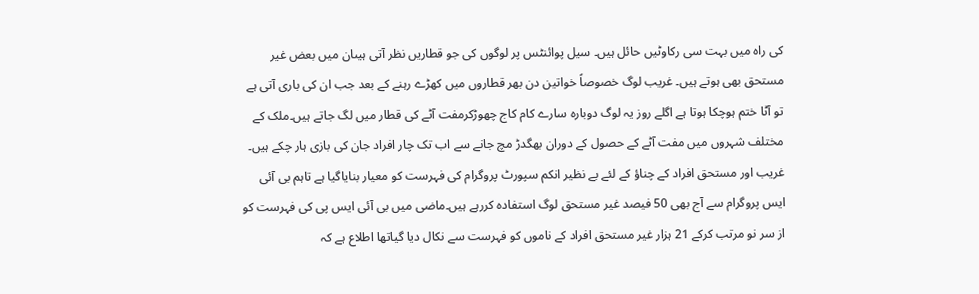کی راہ میں بہت سی رکاوٹیں حائل ہیں۔ سیل پوائنٹس پر لوگوں کی جو قطاریں نظر آتی ہیںان میں بعض غیر مستحق بھی ہوتے ہیں۔ غریب لوگ خصوصاً خواتین دن بھر قطاروں میں کھڑے رہنے کے بعد جب ان کی باری آتی ہے تو آٹا ختم ہوچکا ہوتا ہے اگلے روز یہ لوگ دوبارہ سارے کام کاج چھوڑکرمفت آٹے کی قطار میں لگ جاتے ہیں۔ملک کے مختلف شہروں میں مفت آٹے کے حصول کے دوران بھگدڑ مچ جانے سے اب تک چار افراد جان کی بازی ہار چکے ہیں۔ غریب اور مستحق افراد کے چناؤ کے لئے بے نظیر انکم سپورٹ پروگرام کی فہرست کو معیار بنایاگیا ہے تاہم بی آئی ایس پروگرام سے آج بھی 50 فیصد غیر مستحق لوگ استفادہ کررہے ہیں۔ماضی میں بی آئی ایس پی کی فہرست کو از سر نو مرتب کرکے 21 ہزار غیر مستحق افراد کے ناموں کو فہرست سے نکال دیا گیاتھا اطلاع ہے کہ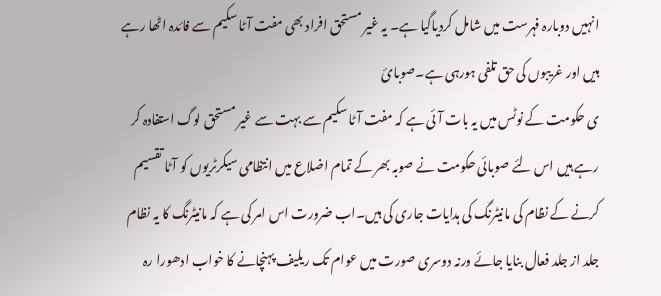انہیں دوبارہ فہرست میں شامل کردیاگیا ہے۔ یہ غیر مستحق افراد بھی مفت آٹا سکیم سے فائدہ اٹھا رہے ہیں اور غریبوں کی حق تلفی ہورہی ہے۔صوبائ
ی حکومت کے نوٹس میں یہ بات آئی ہے کہ مفت آٹا سکیم سے بہت سے غیر مستحق لوگ استفادہ کر رہے ہیں اس لئے صوبائی حکومت نے صوبہ بھر کے تمام اضلاع میں انتظامی سیکرٹریوں کو آٹا تقسیم کرنے کے نظام کی مانیٹرنگ کی ہدایات جاری کی ہیں۔اب ضرورت اس امر کی ہے کہ مانیٹرنگ کا یہ نظام جلد از جلد فعال بنایا جائے ورنہ دوسری صورت میں عوام تک ریلیف پہنچانے کا خواب ادھورا رہ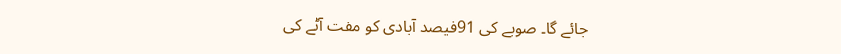جائے گا۔ صوبے کی 91فیصد آبادی کو مفت آٹے کی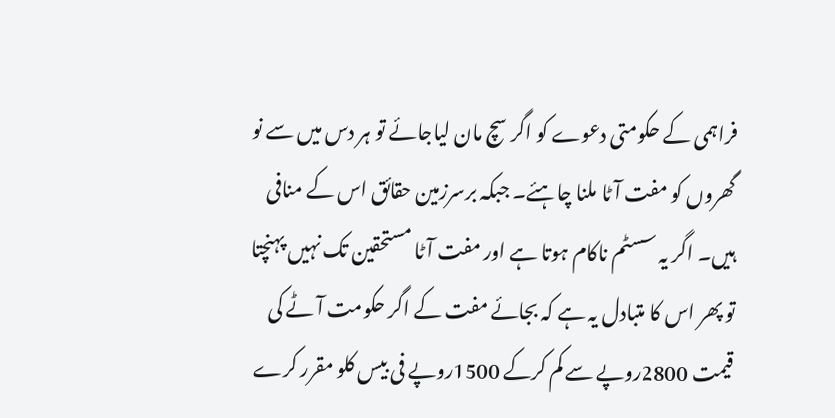فراہمی کے حکومتی دعوے کو اگر سچ مان لیاجائے تو ہر دس میں سے نو گھروں کو مفت آٹا ملنا چاہئے۔ جبکہ برسرزمین حقائق اس کے منافی ہیں۔ اگر یہ سسٹم ناکام ہوتا ہے اور مفت آٹا مستحقین تک نہیں پہنچتا تو پھر اس کا متبادل یہ ہے کہ بجائے مفت کے اگر حکومت آٹے کی قیمت 2800روپے سے کم کرکے 1500روپے فی بیس کلو مقرر کرے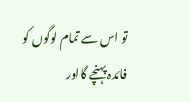تو اس سے تمام لوگوں کو فائدہ پہنچے گااور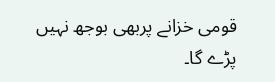قومی خزانے پربھی بوجھ نہیں پڑے گا۔